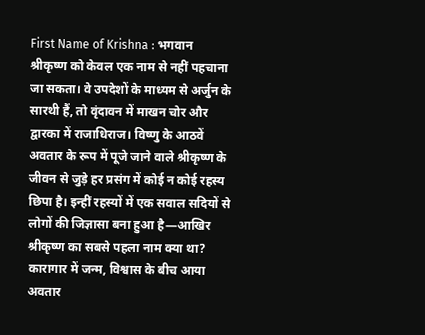First Name of Krishna : भगवान श्रीकृष्ण को केवल एक नाम से नहीं पहचाना जा सकता। वे उपदेशों के माध्यम से अर्जुन के सारथी हैं, तो वृंदावन में माखन चोर और द्वारका में राजाधिराज। विष्णु के आठवें अवतार के रूप में पूजे जाने वाले श्रीकृष्ण के जीवन से जुड़े हर प्रसंग में कोई न कोई रहस्य छिपा है। इन्हीं रहस्यों में एक सवाल सदियों से लोगों की जिज्ञासा बना हुआ है—आखिर श्रीकृष्ण का सबसे पहला नाम क्या था?
कारागार में जन्म, विश्वास के बीच आया अवतार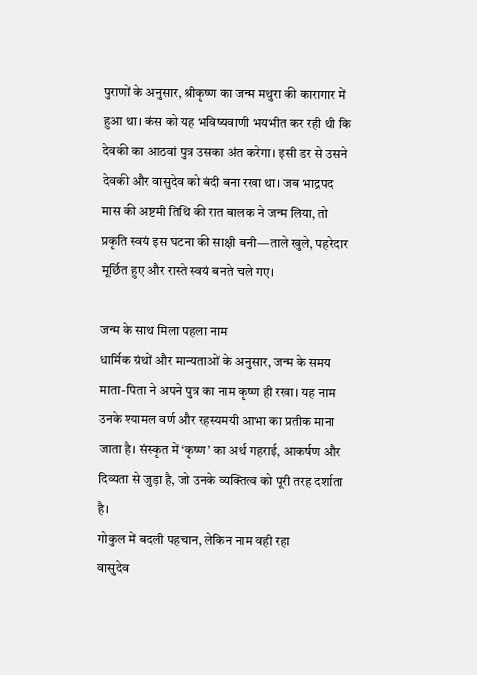पुराणों के अनुसार, श्रीकृष्ण का जन्म मथुरा की कारागार में हुआ था। कंस को यह भविष्यवाणी भयभीत कर रही थी कि देवकी का आठवां पुत्र उसका अंत करेगा। इसी डर से उसने देवकी और वासुदेव को बंदी बना रखा था। जब भाद्रपद मास की अष्टमी तिथि की रात बालक ने जन्म लिया, तो प्रकृति स्वयं इस घटना की साक्षी बनी—ताले खुले, पहरेदार मूर्छित हुए और रास्ते स्वयं बनते चले गए।

जन्म के साथ मिला पहला नाम
धार्मिक ग्रंथों और मान्यताओं के अनुसार, जन्म के समय माता-पिता ने अपने पुत्र का नाम कृष्ण ही रखा। यह नाम उनके श्यामल वर्ण और रहस्यमयी आभा का प्रतीक माना जाता है। संस्कृत में ‘कृष्ण’ का अर्थ गहराई, आकर्षण और दिव्यता से जुड़ा है, जो उनके व्यक्तित्व को पूरी तरह दर्शाता है।
गोकुल में बदली पहचान, लेकिन नाम वही रहा
वासुदेव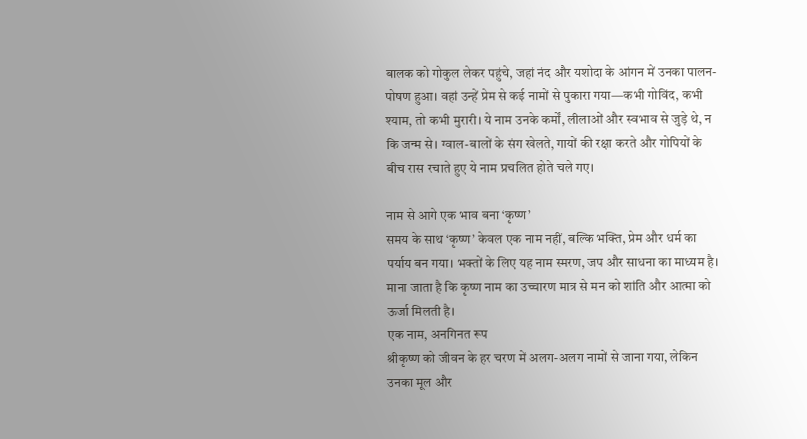बालक को गोकुल लेकर पहुंचे, जहां नंद और यशोदा के आंगन में उनका पालन-पोषण हुआ। वहां उन्हें प्रेम से कई नामों से पुकारा गया—कभी गोविंद, कभी श्याम, तो कभी मुरारी। ये नाम उनके कर्मों, लीलाओं और स्वभाव से जुड़े थे, न कि जन्म से। ग्वाल-बालों के संग खेलते, गायों की रक्षा करते और गोपियों के बीच रास रचाते हुए ये नाम प्रचलित होते चले गए।

नाम से आगे एक भाव बना ‘कृष्ण’
समय के साथ ‘कृष्ण’ केवल एक नाम नहीं, बल्कि भक्ति, प्रेम और धर्म का पर्याय बन गया। भक्तों के लिए यह नाम स्मरण, जप और साधना का माध्यम है। माना जाता है कि कृष्ण नाम का उच्चारण मात्र से मन को शांति और आत्मा को ऊर्जा मिलती है।
एक नाम, अनगिनत रूप
श्रीकृष्ण को जीवन के हर चरण में अलग-अलग नामों से जाना गया, लेकिन उनका मूल और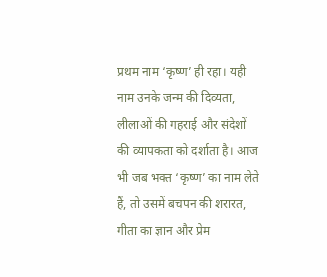प्रथम नाम ‘कृष्ण’ ही रहा। यही नाम उनके जन्म की दिव्यता, लीलाओं की गहराई और संदेशों की व्यापकता को दर्शाता है। आज भी जब भक्त ‘कृष्ण’ का नाम लेते हैं, तो उसमें बचपन की शरारत, गीता का ज्ञान और प्रेम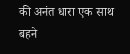की अनंत धारा एक साथ बहने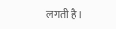लगती है।